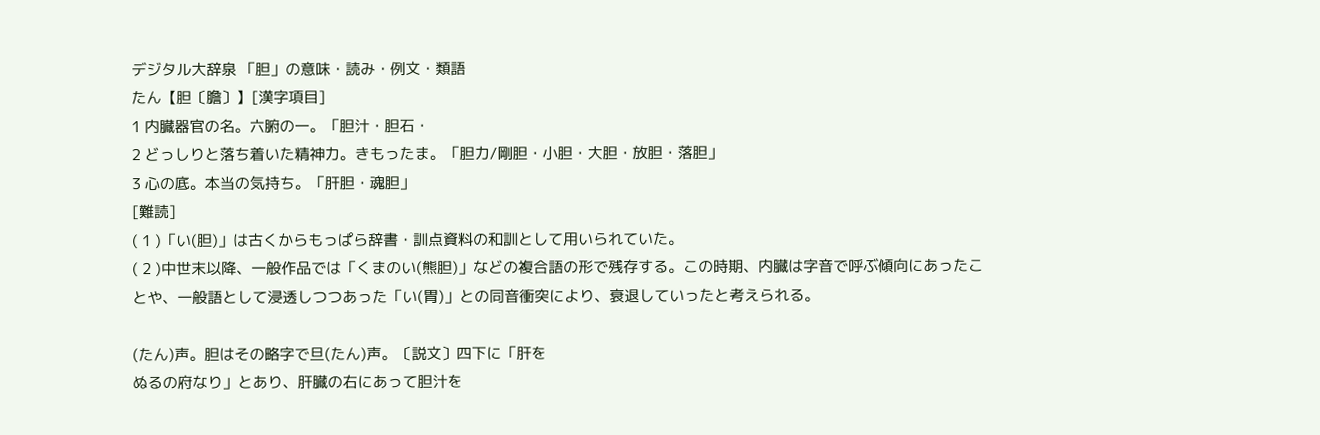デジタル大辞泉 「胆」の意味・読み・例文・類語
たん【胆〔膽〕】[漢字項目]
1 内臓器官の名。六腑の一。「胆汁・胆石・
2 どっしりと落ち着いた精神力。きもったま。「胆力/剛胆・小胆・大胆・放胆・落胆」
3 心の底。本当の気持ち。「肝胆・魂胆」
[難読]
( 1 )「い(胆)」は古くからもっぱら辞書・訓点資料の和訓として用いられていた。
( 2 )中世末以降、一般作品では「くまのい(熊胆)」などの複合語の形で残存する。この時期、内臓は字音で呼ぶ傾向にあったことや、一般語として浸透しつつあった「い(胃)」との同音衝突により、衰退していったと考えられる。

(たん)声。胆はその略字で旦(たん)声。〔説文〕四下に「肝を
ぬるの府なり」とあり、肝臓の右にあって胆汁を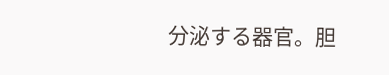分泌する器官。胆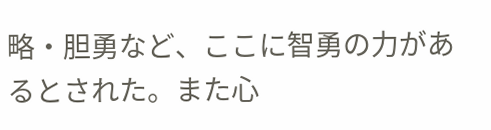略・胆勇など、ここに智勇の力があるとされた。また心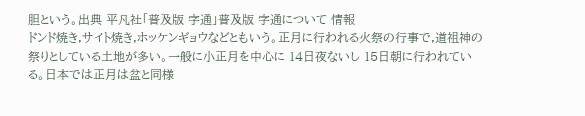胆という。出典 平凡社「普及版 字通」普及版 字通について 情報
ドンド焼き,サイト焼き,ホッケンギョウなどともいう。正月に行われる火祭の行事で,道祖神の祭りとしている土地が多い。一般に小正月を中心に 14日夜ないし 15日朝に行われている。日本では正月は盆と同様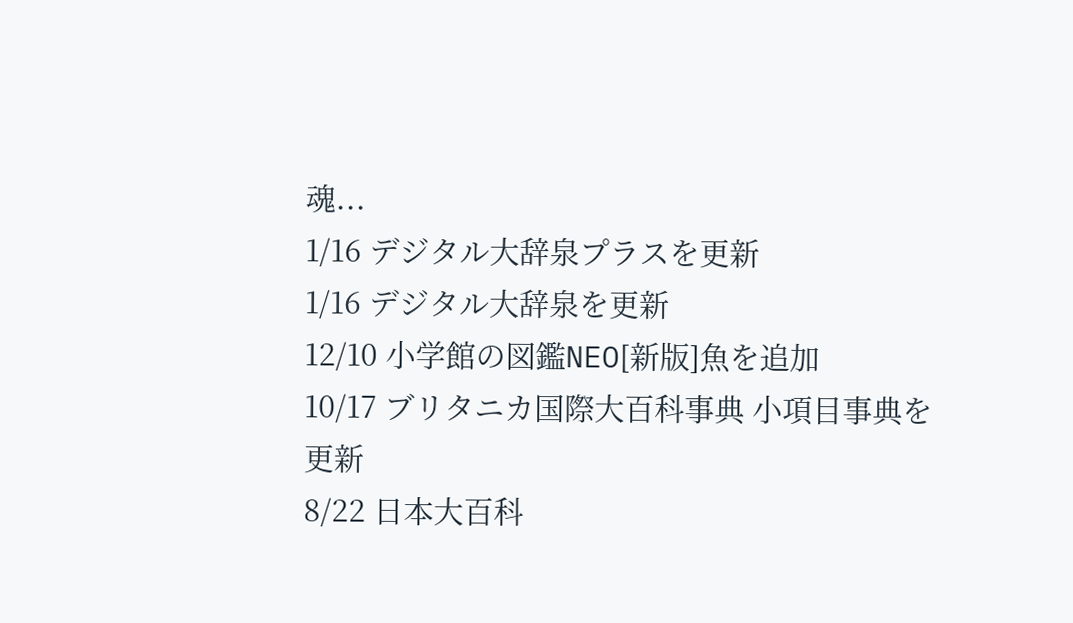魂...
1/16 デジタル大辞泉プラスを更新
1/16 デジタル大辞泉を更新
12/10 小学館の図鑑NEO[新版]魚を追加
10/17 ブリタニカ国際大百科事典 小項目事典を更新
8/22 日本大百科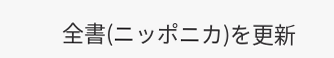全書(ニッポニカ)を更新